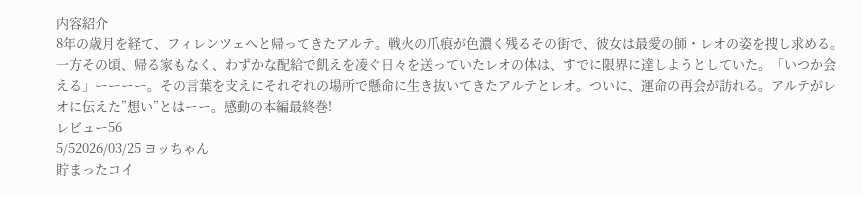内容紹介
8年の歳月を経て、フィレンツェへと帰ってきたアルテ。戦火の爪痕が色濃く残るその街で、彼女は最愛の師・レオの姿を捜し求める。一方その頃、帰る家もなく、わずかな配給で飢えを凌ぐ日々を送っていたレオの体は、すでに限界に達しようとしていた。「いつか会える」ーーーー。その言葉を支えにそれぞれの場所で懸命に生き抜いてきたアルテとレオ。ついに、運命の再会が訪れる。アルテがレオに伝えた”想い”とはーー。感動の本編最終巻!
レビュー56
5/52026/03/25 ヨッちゃん
貯まったコイ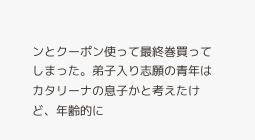ンとクーポン使って最終巻買ってしまった。弟子入り志願の青年はカタリーナの息子かと考えたけど、年齢的に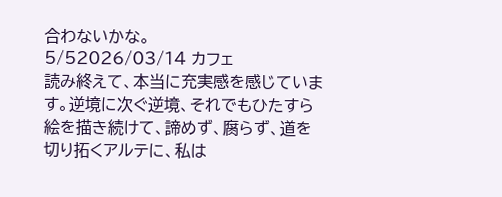合わないかな。
5/52026/03/14 カフェ
読み終えて、本当に充実感を感じています。逆境に次ぐ逆境、それでもひたすら絵を描き続けて、諦めず、腐らず、道を切り拓くアルテに、私は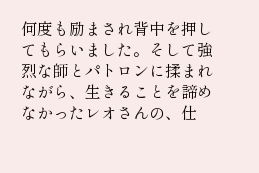何度も励まされ背中を押してもらいました。そして強烈な師とパトロンに揉まれながら、生きることを諦めなかったレオさんの、仕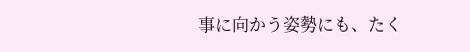事に向かう姿勢にも、たく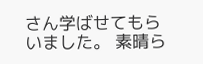さん学ばせてもらいました。 素晴ら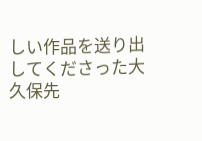しい作品を送り出してくださった大久保先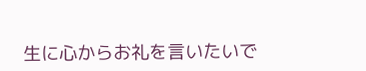生に心からお礼を言いたいで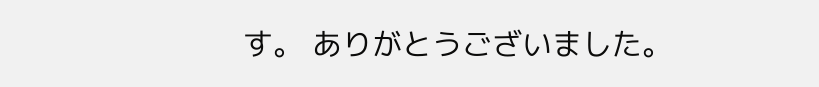す。 ありがとうございました。